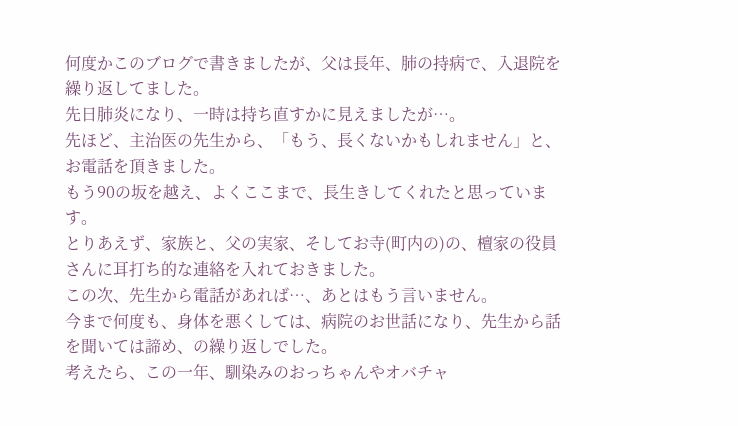何度かこのブログで書きましたが、父は長年、肺の持病で、入退院を繰り返してました。
先日肺炎になり、一時は持ち直すかに見えましたが…。
先ほど、主治医の先生から、「もう、長くないかもしれません」と、お電話を頂きました。
もう90の坂を越え、よくここまで、長生きしてくれたと思っています。
とりあえず、家族と、父の実家、そしてお寺(町内の)の、檀家の役員さんに耳打ち的な連絡を入れておきました。
この次、先生から電話があれば…、あとはもう言いません。
今まで何度も、身体を悪くしては、病院のお世話になり、先生から話を聞いては諦め、の繰り返しでした。
考えたら、この一年、馴染みのおっちゃんやオバチャ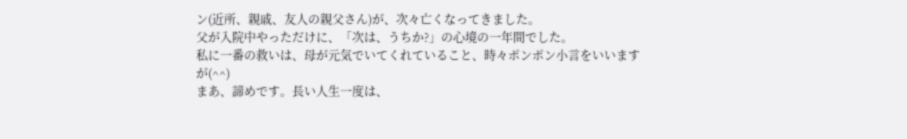ン(近所、親戚、友人の親父さん)が、次々亡くなってきました。
父が入院中やっただけに、「次は、うちか?」の心境の一年間でした。
私に一番の救いは、母が元気でいてくれていること、時々ポンポン小言をいいますが(^^)
まあ、諦めです。長い人生一度は、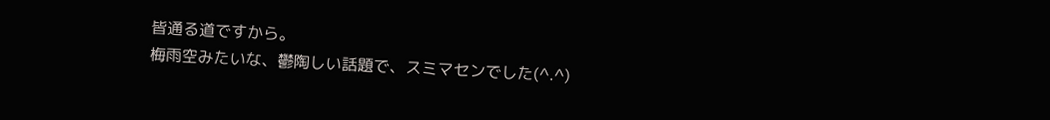皆通る道ですから。
梅雨空みたいな、鬱陶しい話題で、スミマセンでした(^.^)